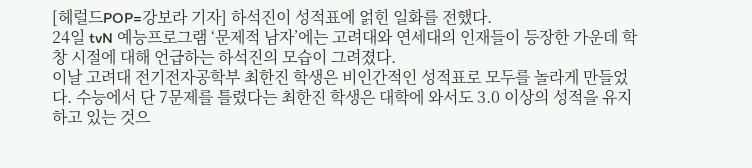[헤럴드POP=강보라 기자] 하석진이 성적표에 얽힌 일화를 전했다.
24일 tvN 예능프로그램 ‘문제적 남자’에는 고려대와 연세대의 인재들이 등장한 가운데 학창 시절에 대해 언급하는 하석진의 모습이 그려졌다.
이날 고려대 전기전자공학부 최한진 학생은 비인간적인 성적표로 모두를 놀라게 만들었다. 수능에서 단 7문제를 틀렸다는 최한진 학생은 대학에 와서도 3.0 이상의 성적을 유지하고 있는 것으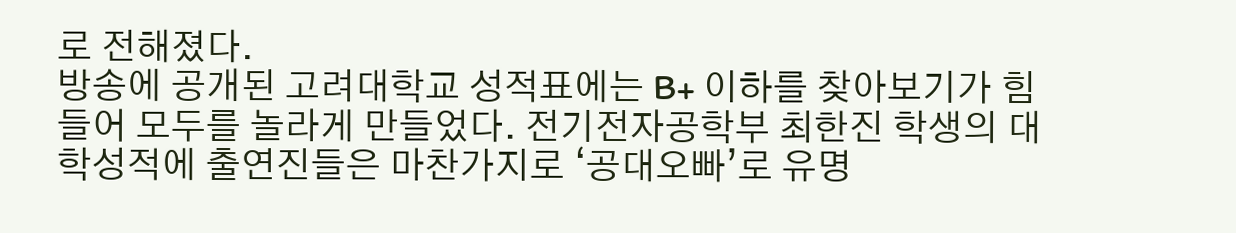로 전해졌다.
방송에 공개된 고려대학교 성적표에는 B+ 이하를 찾아보기가 힘들어 모두를 놀라게 만들었다. 전기전자공학부 최한진 학생의 대학성적에 출연진들은 마찬가지로 ‘공대오빠’로 유명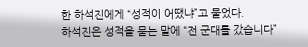한 하석진에게 “성적이 어땠냐”고 물었다.
하석진은 성적을 묻는 말에 “전 군대를 갔습니다”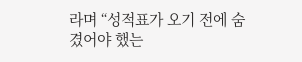라며 “성적표가 오기 전에 숨겼어야 했는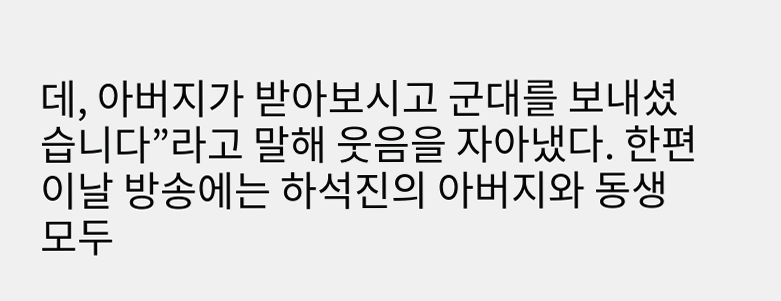데, 아버지가 받아보시고 군대를 보내셨습니다”라고 말해 웃음을 자아냈다. 한편 이날 방송에는 하석진의 아버지와 동생 모두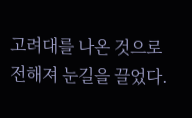고려대를 나온 것으로 전해져 눈길을 끌었다.